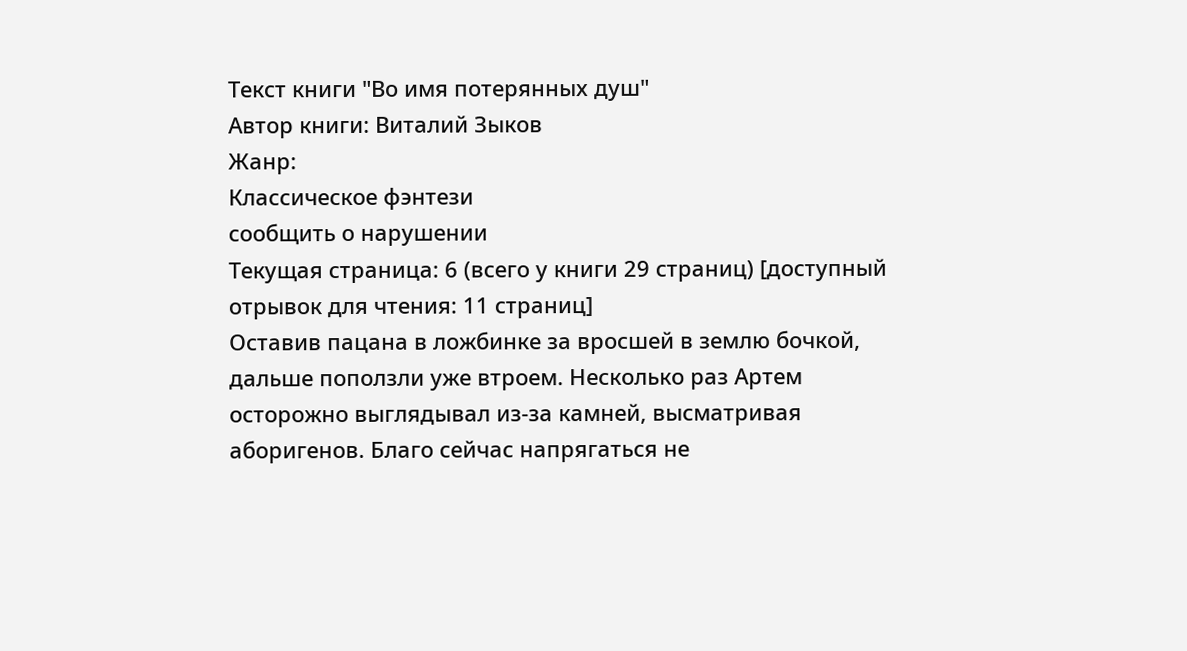Текст книги "Во имя потерянных душ"
Автор книги: Виталий Зыков
Жанр:
Классическое фэнтези
сообщить о нарушении
Текущая страница: 6 (всего у книги 29 страниц) [доступный отрывок для чтения: 11 страниц]
Оставив пацана в ложбинке за вросшей в землю бочкой, дальше поползли уже втроем. Несколько раз Артем осторожно выглядывал из-за камней, высматривая аборигенов. Благо сейчас напрягаться не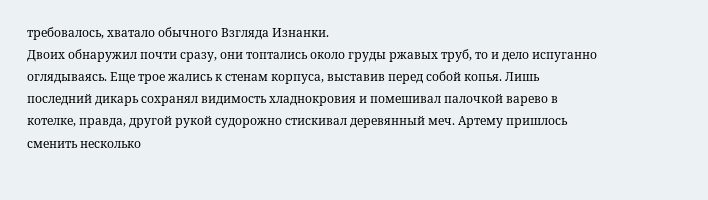требовалось, хватало обычного Взгляда Изнанки.
Двоих обнаружил почти сразу, они топтались около груды ржавых труб, то и дело испуганно оглядываясь. Еще трое жались к стенам корпуса, выставив перед собой копья. Лишь последний дикарь сохранял видимость хладнокровия и помешивал палочкой варево в котелке, правда, другой рукой судорожно стискивал деревянный меч. Артему пришлось сменить несколько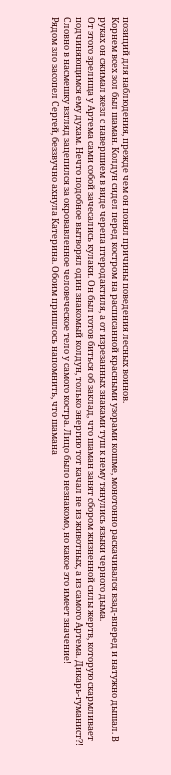позиций для наблюдения, прежде чем он понял причины поведения лесных воинов.
Корнем всех зол был шаман. Колдун сидел перед костром на расписанной красными узорами кошме, монотонно раскачивался взад-вперед и натужно дышал. В руках он сжимал жезл с навершием в виде черепа птеродактиля, а от изрезанных знаками туш к нему тянулись языки черного дыма.
От этого зрелища у Артема сами собой зачесались кулаки. Он был готов биться об заклад, что шаман занят сбором жизненной силы жертв, которую скармливает подчиняющимся ему духам. Нечто подобное вытворял один знакомый колдун, только энергию тот качал не из животных, а из самого Артема. Дикарь-гуманист?! Словно в насмешку взгляд зацепился за окровавленное человеческое тело у самого костра. Лицо было незнакомо, но какое это имеет значение!
Рядом зло засопел Сергей, беззвучно ахнула Катерина. Обоим пришлось напомнить, что шамана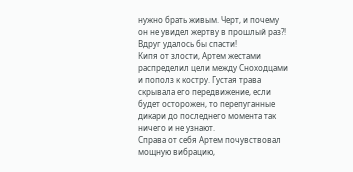нужно брать живым. Черт, и почему он не увидел жертву в прошлый раз?! Вдруг удалось бы спасти!
Кипя от злости, Артем жестами распределил цели между Сноходцами и пополз к костру. Густая трава скрывала его передвижение, если будет осторожен, то перепуганные дикари до последнего момента так ничего и не узнают.
Справа от себя Артем почувствовал мощную вибрацию,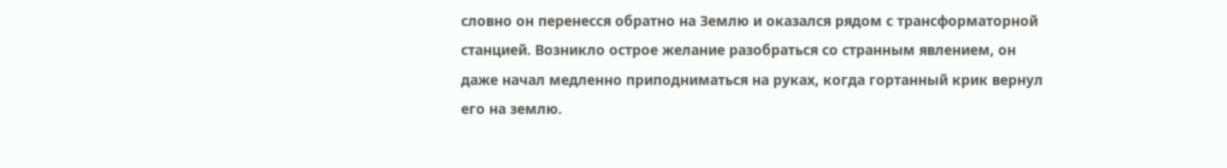словно он перенесся обратно на Землю и оказался рядом с трансформаторной станцией. Возникло острое желание разобраться со странным явлением, он даже начал медленно приподниматься на руках, когда гортанный крик вернул его на землю.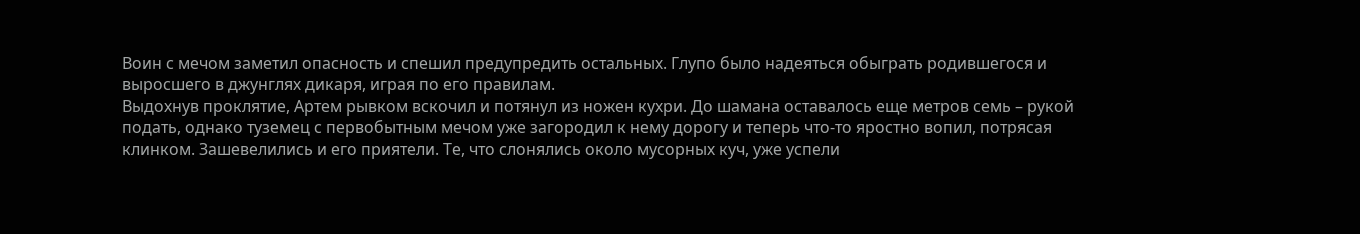Воин с мечом заметил опасность и спешил предупредить остальных. Глупо было надеяться обыграть родившегося и выросшего в джунглях дикаря, играя по его правилам.
Выдохнув проклятие, Артем рывком вскочил и потянул из ножен кухри. До шамана оставалось еще метров семь – рукой подать, однако туземец с первобытным мечом уже загородил к нему дорогу и теперь что-то яростно вопил, потрясая клинком. Зашевелились и его приятели. Те, что слонялись около мусорных куч, уже успели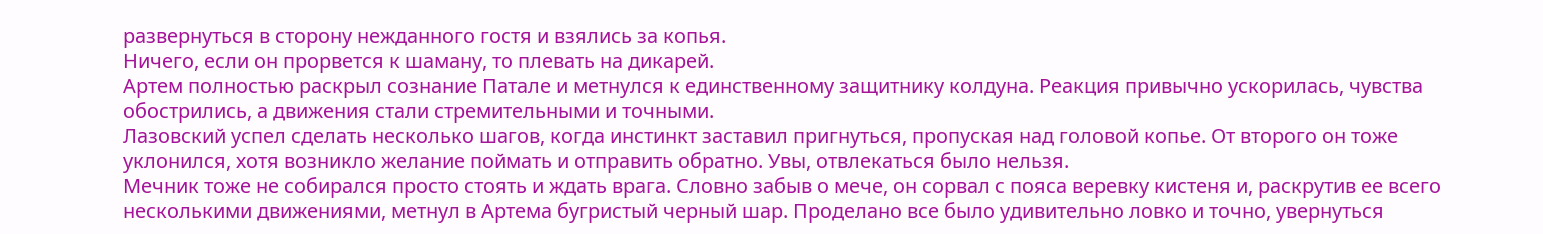развернуться в сторону нежданного гостя и взялись за копья.
Ничего, если он прорвется к шаману, то плевать на дикарей.
Артем полностью раскрыл сознание Патале и метнулся к единственному защитнику колдуна. Реакция привычно ускорилась, чувства обострились, а движения стали стремительными и точными.
Лазовский успел сделать несколько шагов, когда инстинкт заставил пригнуться, пропуская над головой копье. От второго он тоже уклонился, хотя возникло желание поймать и отправить обратно. Увы, отвлекаться было нельзя.
Мечник тоже не собирался просто стоять и ждать врага. Словно забыв о мече, он сорвал с пояса веревку кистеня и, раскрутив ее всего несколькими движениями, метнул в Артема бугристый черный шар. Проделано все было удивительно ловко и точно, увернуться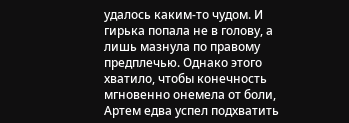удалось каким-то чудом. И гирька попала не в голову, а лишь мазнула по правому предплечью. Однако этого хватило, чтобы конечность мгновенно онемела от боли, Артем едва успел подхватить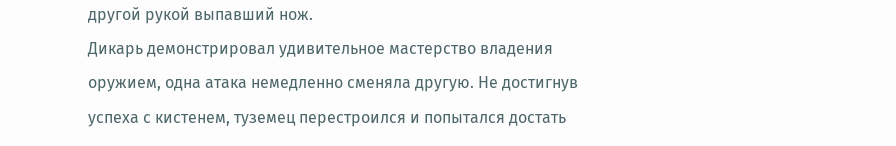другой рукой выпавший нож.
Дикарь демонстрировал удивительное мастерство владения оружием, одна атака немедленно сменяла другую. Не достигнув успеха с кистенем, туземец перестроился и попытался достать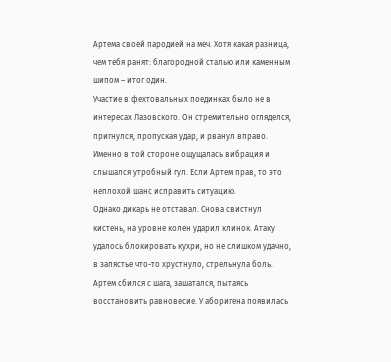Артема своей пародией на меч. Хотя какая разница, чем тебя ранят: благородной сталью или каменным шипом – итог один.
Участие в фехтовальных поединках было не в интересах Лазовского. Он стремительно огляделся, пригнулся, пропуская удар, и рванул вправо. Именно в той стороне ощущалась вибрация и слышался утробный гул. Если Артем прав, то это неплохой шанс исправить ситуацию.
Однако дикарь не отставал. Снова свистнул кистень, на уровне колен ударил клинок. Атаку удалось блокировать кухри, но не слишком удачно, в запястье что-то хрустнуло, стрельнула боль. Артем сбился с шага, зашатался, пытаясь восстановить равновесие. У аборигена появилась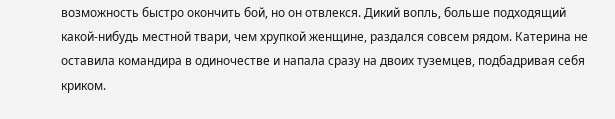возможность быстро окончить бой, но он отвлекся. Дикий вопль, больше подходящий какой-нибудь местной твари, чем хрупкой женщине, раздался совсем рядом. Катерина не оставила командира в одиночестве и напала сразу на двоих туземцев, подбадривая себя криком.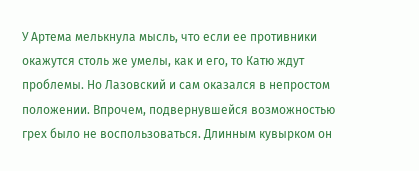У Артема мелькнула мысль, что если ее противники окажутся столь же умелы, как и его, то Катю ждут проблемы. Но Лазовский и сам оказался в непростом положении. Впрочем, подвернувшейся возможностью грех было не воспользоваться. Длинным кувырком он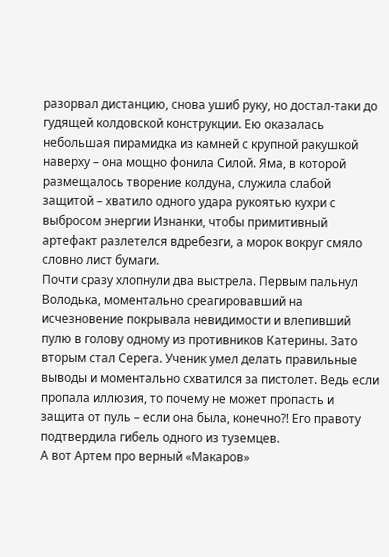разорвал дистанцию, снова ушиб руку, но достал-таки до гудящей колдовской конструкции. Ею оказалась небольшая пирамидка из камней с крупной ракушкой наверху – она мощно фонила Силой. Яма, в которой размещалось творение колдуна, служила слабой защитой – хватило одного удара рукоятью кухри с выбросом энергии Изнанки, чтобы примитивный артефакт разлетелся вдребезги, а морок вокруг смяло словно лист бумаги.
Почти сразу хлопнули два выстрела. Первым пальнул Володька, моментально среагировавший на исчезновение покрывала невидимости и влепивший пулю в голову одному из противников Катерины. Зато вторым стал Серега. Ученик умел делать правильные выводы и моментально схватился за пистолет. Ведь если пропала иллюзия, то почему не может пропасть и защита от пуль – если она была, конечно?! Его правоту подтвердила гибель одного из туземцев.
А вот Артем про верный «Макаров»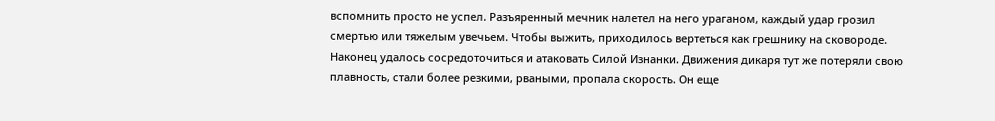вспомнить просто не успел. Разъяренный мечник налетел на него ураганом, каждый удар грозил смертью или тяжелым увечьем. Чтобы выжить, приходилось вертеться как грешнику на сковороде. Наконец удалось сосредоточиться и атаковать Силой Изнанки. Движения дикаря тут же потеряли свою плавность, стали более резкими, рваными, пропала скорость. Он еще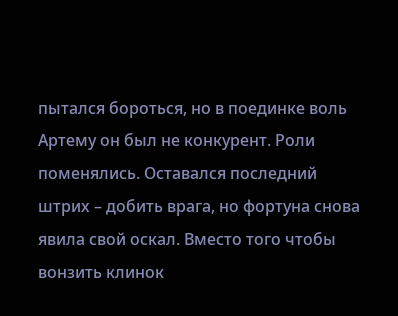пытался бороться, но в поединке воль Артему он был не конкурент. Роли поменялись. Оставался последний штрих – добить врага, но фортуна снова явила свой оскал. Вместо того чтобы вонзить клинок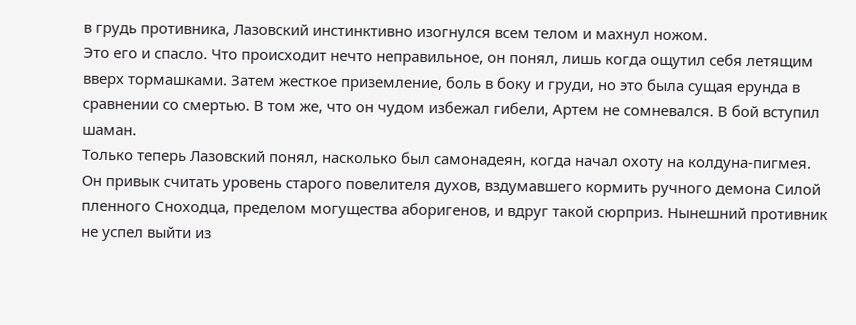в грудь противника, Лазовский инстинктивно изогнулся всем телом и махнул ножом.
Это его и спасло. Что происходит нечто неправильное, он понял, лишь когда ощутил себя летящим вверх тормашками. Затем жесткое приземление, боль в боку и груди, но это была сущая ерунда в сравнении со смертью. В том же, что он чудом избежал гибели, Артем не сомневался. В бой вступил шаман.
Только теперь Лазовский понял, насколько был самонадеян, когда начал охоту на колдуна-пигмея. Он привык считать уровень старого повелителя духов, вздумавшего кормить ручного демона Силой пленного Сноходца, пределом могущества аборигенов, и вдруг такой сюрприз. Нынешний противник не успел выйти из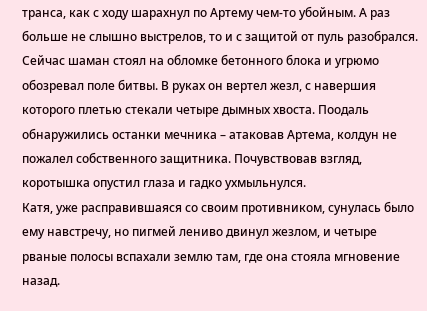транса, как с ходу шарахнул по Артему чем-то убойным. А раз больше не слышно выстрелов, то и с защитой от пуль разобрался.
Сейчас шаман стоял на обломке бетонного блока и угрюмо обозревал поле битвы. В руках он вертел жезл, с навершия которого плетью стекали четыре дымных хвоста. Поодаль обнаружились останки мечника – атаковав Артема, колдун не пожалел собственного защитника. Почувствовав взгляд, коротышка опустил глаза и гадко ухмыльнулся.
Катя, уже расправившаяся со своим противником, сунулась было ему навстречу, но пигмей лениво двинул жезлом, и четыре рваные полосы вспахали землю там, где она стояла мгновение назад.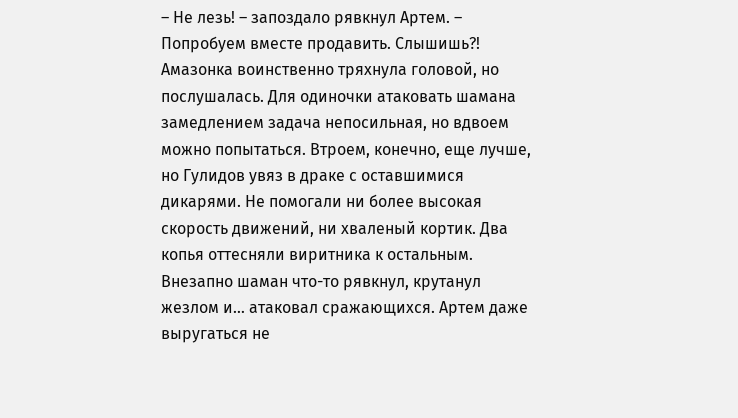– Не лезь! – запоздало рявкнул Артем. – Попробуем вместе продавить. Слышишь?!
Амазонка воинственно тряхнула головой, но послушалась. Для одиночки атаковать шамана замедлением задача непосильная, но вдвоем можно попытаться. Втроем, конечно, еще лучше, но Гулидов увяз в драке с оставшимися дикарями. Не помогали ни более высокая скорость движений, ни хваленый кортик. Два копья оттесняли виритника к остальным.
Внезапно шаман что-то рявкнул, крутанул жезлом и… атаковал сражающихся. Артем даже выругаться не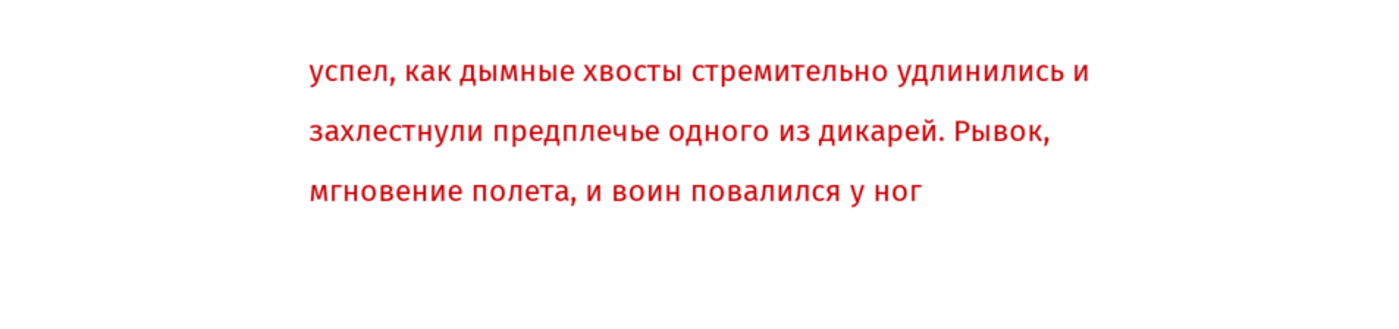успел, как дымные хвосты стремительно удлинились и захлестнули предплечье одного из дикарей. Рывок, мгновение полета, и воин повалился у ног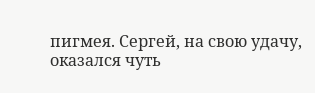пигмея. Сергей, на свою удачу, оказался чуть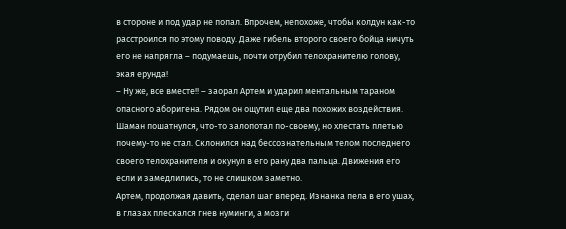в стороне и под удар не попал. Впрочем, непохоже, чтобы колдун как-то расстроился по этому поводу. Даже гибель второго своего бойца ничуть его не напрягла – подумаешь, почти отрубил телохранителю голову, экая ерунда!
– Ну же, все вместе!! – заорал Артем и ударил ментальным тараном опасного аборигена. Рядом он ощутил еще два похожих воздействия.
Шаман пошатнулся, что-то залопотал по-своему, но хлестать плетью почему-то не стал. Склонился над бессознательным телом последнего своего телохранителя и окунул в его рану два пальца. Движения его если и замедлились, то не слишком заметно.
Артем, продолжая давить, сделал шаг вперед. Изнанка пела в его ушах, в глазах плескался гнев нуминги, а мозги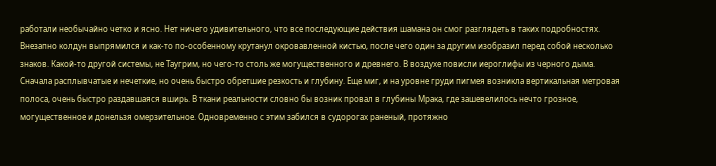работали необычайно четко и ясно. Нет ничего удивительного, что все последующие действия шамана он смог разглядеть в таких подробностях.
Внезапно колдун выпрямился и как-то по-особенному крутанул окровавленной кистью, после чего один за другим изобразил перед собой несколько знаков. Какой-то другой системы, не Таугрим, но чего-то столь же могущественного и древнего. В воздухе повисли иероглифы из черного дыма. Сначала расплывчатые и нечеткие, но очень быстро обретшие резкость и глубину. Еще миг, и на уровне груди пигмея возникла вертикальная метровая полоса, очень быстро раздавшаяся вширь. В ткани реальности словно бы возник провал в глубины Мрака, где зашевелилось нечто грозное, могущественное и донельзя омерзительное. Одновременно с этим забился в судорогах раненый, протяжно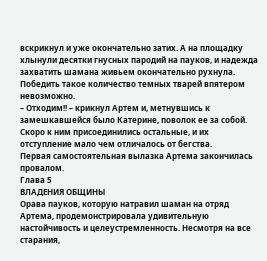вскрикнул и уже окончательно затих. А на площадку хлынули десятки гнусных пародий на пауков, и надежда захватить шамана живьем окончательно рухнула. Победить такое количество темных тварей впятером невозможно.
– Отходим!! – крикнул Артем и, метнувшись к замешкавшейся было Катерине, поволок ее за собой. Скоро к ним присоединились остальные, и их отступление мало чем отличалось от бегства.
Первая самостоятельная вылазка Артема закончилась провалом.
Глава 5
ВЛАДЕНИЯ ОБЩИНЫ
Орава пауков, которую натравил шаман на отряд Артема, продемонстрировала удивительную настойчивость и целеустремленность. Несмотря на все старания,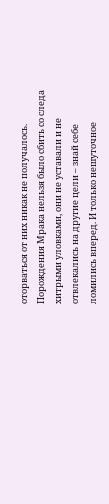оторваться от них никак не получалось. Порождения Мрака нельзя было сбить со следа хитрыми уловками, они не уставали и не отвлекались на другие цели – знай себе ломились вперед. И только нешуточное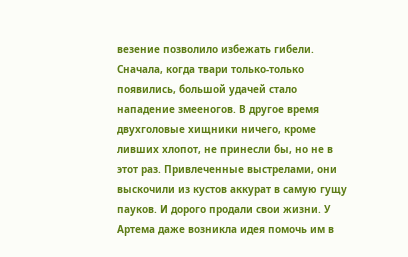везение позволило избежать гибели.
Сначала, когда твари только-только появились, большой удачей стало нападение змееногов. В другое время двухголовые хищники ничего, кроме ливших хлопот, не принесли бы, но не в этот раз. Привлеченные выстрелами, они выскочили из кустов аккурат в самую гущу пауков. И дорого продали свои жизни. У Артема даже возникла идея помочь им в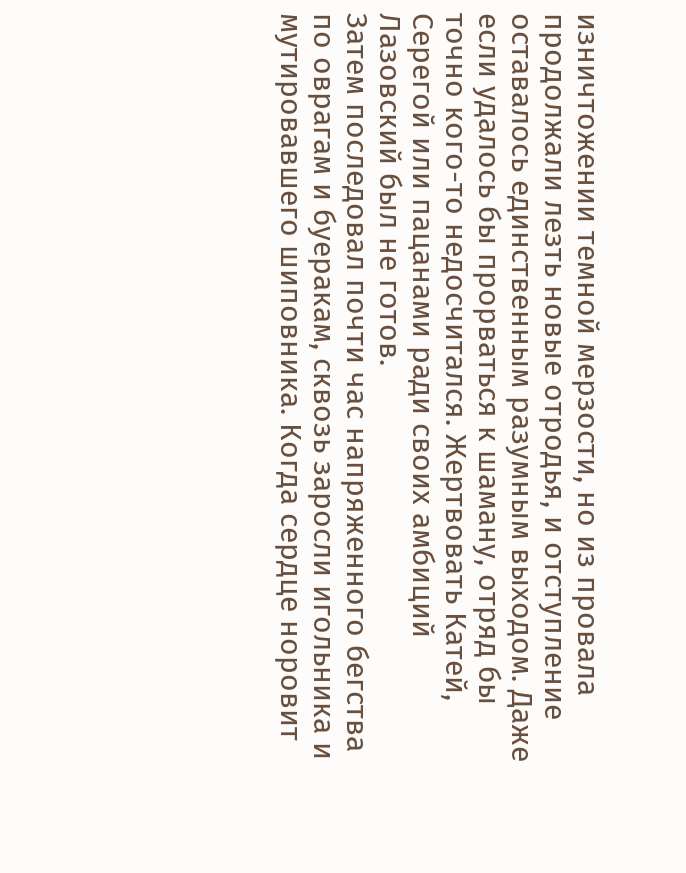изничтожении темной мерзости, но из провала продолжали лезть новые отродья, и отступление оставалось единственным разумным выходом. Даже если удалось бы прорваться к шаману, отряд бы точно кого-то недосчитался. Жертвовать Катей, Серегой или пацанами ради своих амбиций Лазовский был не готов.
Затем последовал почти час напряженного бегства по оврагам и буеракам, сквозь заросли игольника и мутировавшего шиповника. Когда сердце норовит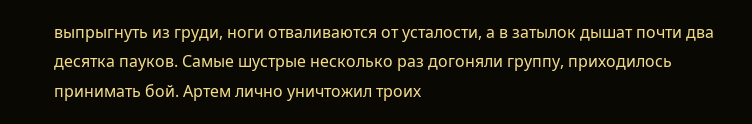выпрыгнуть из груди, ноги отваливаются от усталости, а в затылок дышат почти два десятка пауков. Самые шустрые несколько раз догоняли группу, приходилось принимать бой. Артем лично уничтожил троих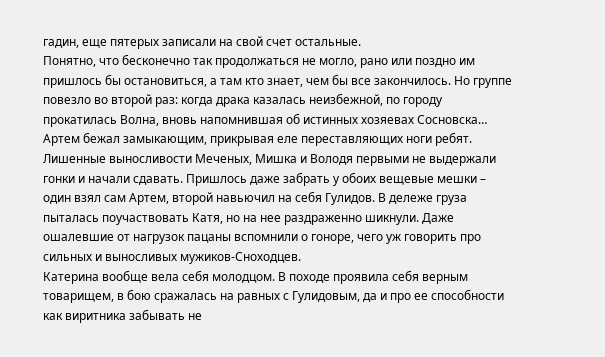гадин, еще пятерых записали на свой счет остальные.
Понятно, что бесконечно так продолжаться не могло, рано или поздно им пришлось бы остановиться, а там кто знает, чем бы все закончилось. Но группе повезло во второй раз: когда драка казалась неизбежной, по городу прокатилась Волна, вновь напомнившая об истинных хозяевах Сосновска…
Артем бежал замыкающим, прикрывая еле переставляющих ноги ребят. Лишенные выносливости Меченых, Мишка и Володя первыми не выдержали гонки и начали сдавать. Пришлось даже забрать у обоих вещевые мешки – один взял сам Артем, второй навьючил на себя Гулидов. В дележе груза пыталась поучаствовать Катя, но на нее раздраженно шикнули. Даже ошалевшие от нагрузок пацаны вспомнили о гоноре, чего уж говорить про сильных и выносливых мужиков-Сноходцев.
Катерина вообще вела себя молодцом. В походе проявила себя верным товарищем, в бою сражалась на равных с Гулидовым, да и про ее способности как виритника забывать не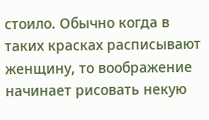стоило. Обычно когда в таких красках расписывают женщину, то воображение начинает рисовать некую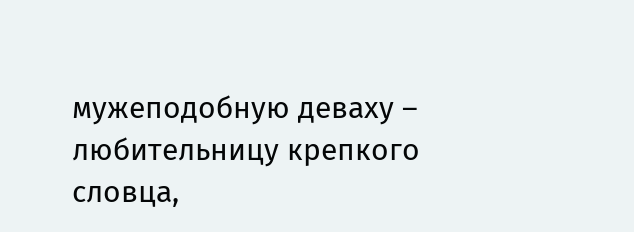мужеподобную деваху – любительницу крепкого словца,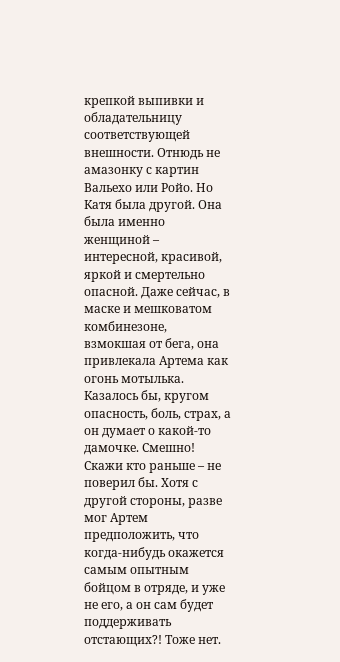крепкой выпивки и обладательницу соответствующей внешности. Отнюдь не амазонку с картин Вальехо или Ройо. Но Катя была другой. Она была именно женщиной – интересной, красивой, яркой и смертельно опасной. Даже сейчас, в маске и мешковатом комбинезоне, взмокшая от бега, она привлекала Артема как огонь мотылька.
Казалось бы, кругом опасность, боль, страх, а он думает о какой-то дамочке. Смешно! Скажи кто раньше – не поверил бы. Хотя с другой стороны, разве мог Артем предположить, что когда-нибудь окажется самым опытным бойцом в отряде, и уже не его, а он сам будет поддерживать отстающих?! Тоже нет.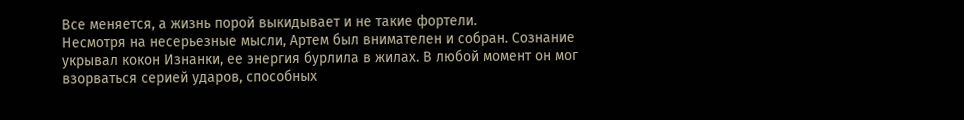Все меняется, а жизнь порой выкидывает и не такие фортели.
Несмотря на несерьезные мысли, Артем был внимателен и собран. Сознание укрывал кокон Изнанки, ее энергия бурлила в жилах. В любой момент он мог взорваться серией ударов, способных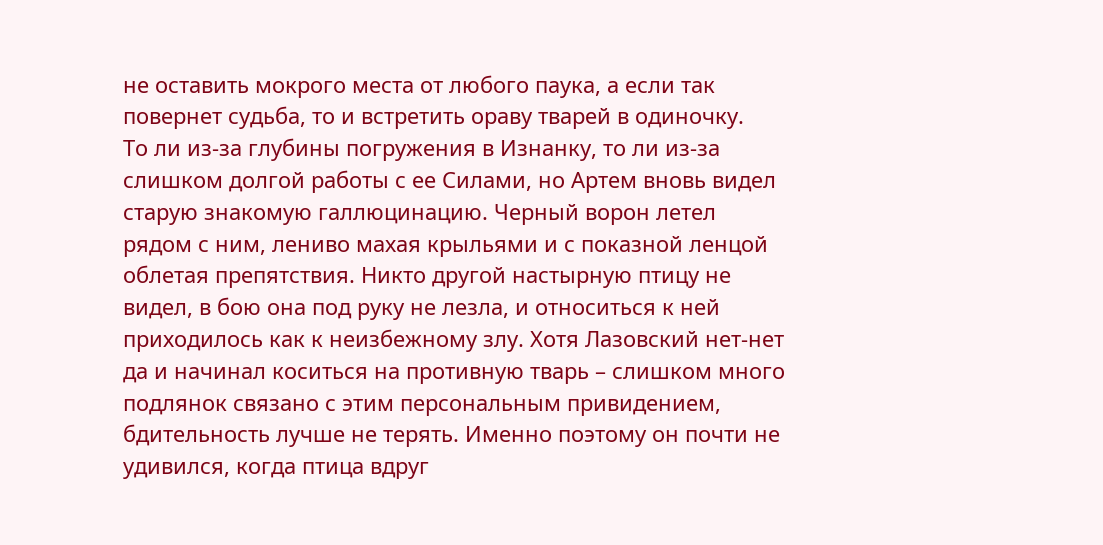не оставить мокрого места от любого паука, а если так повернет судьба, то и встретить ораву тварей в одиночку.
То ли из-за глубины погружения в Изнанку, то ли из-за слишком долгой работы с ее Силами, но Артем вновь видел старую знакомую галлюцинацию. Черный ворон летел рядом с ним, лениво махая крыльями и с показной ленцой облетая препятствия. Никто другой настырную птицу не видел, в бою она под руку не лезла, и относиться к ней приходилось как к неизбежному злу. Хотя Лазовский нет-нет да и начинал коситься на противную тварь – слишком много подлянок связано с этим персональным привидением, бдительность лучше не терять. Именно поэтому он почти не удивился, когда птица вдруг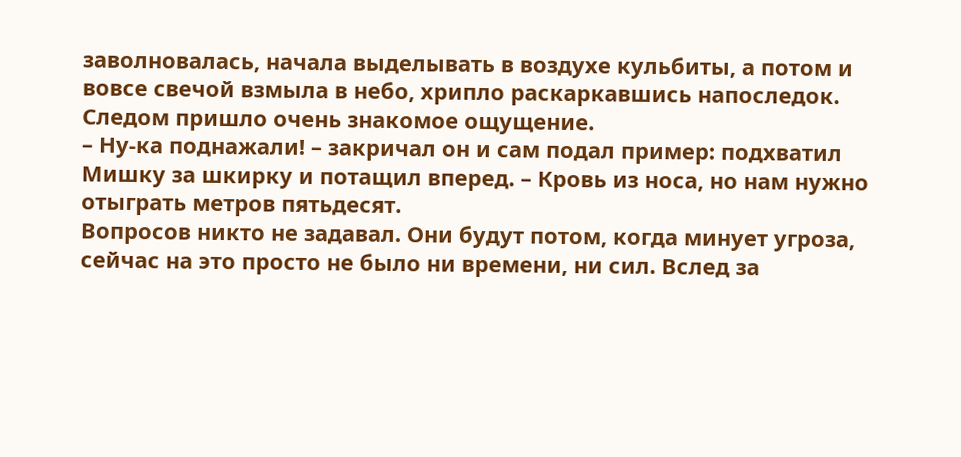заволновалась, начала выделывать в воздухе кульбиты, а потом и вовсе свечой взмыла в небо, хрипло раскаркавшись напоследок.
Следом пришло очень знакомое ощущение.
– Ну-ка поднажали! – закричал он и сам подал пример: подхватил Мишку за шкирку и потащил вперед. – Кровь из носа, но нам нужно отыграть метров пятьдесят.
Вопросов никто не задавал. Они будут потом, когда минует угроза, сейчас на это просто не было ни времени, ни сил. Вслед за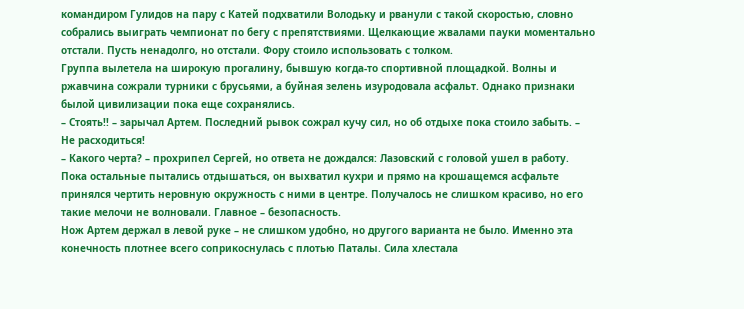командиром Гулидов на пару с Катей подхватили Володьку и рванули с такой скоростью, словно собрались выиграть чемпионат по бегу с препятствиями. Щелкающие жвалами пауки моментально отстали. Пусть ненадолго, но отстали. Фору стоило использовать с толком.
Группа вылетела на широкую прогалину, бывшую когда-то спортивной площадкой. Волны и ржавчина сожрали турники с брусьями, а буйная зелень изуродовала асфальт. Однако признаки былой цивилизации пока еще сохранялись.
– Стоять!! – зарычал Артем. Последний рывок сожрал кучу сил, но об отдыхе пока стоило забыть. – Не расходиться!
– Какого черта? – прохрипел Сергей, но ответа не дождался: Лазовский с головой ушел в работу.
Пока остальные пытались отдышаться, он выхватил кухри и прямо на крошащемся асфальте принялся чертить неровную окружность с ними в центре. Получалось не слишком красиво, но его такие мелочи не волновали. Главное – безопасность.
Нож Артем держал в левой руке – не слишком удобно, но другого варианта не было. Именно эта конечность плотнее всего соприкоснулась с плотью Паталы. Сила хлестала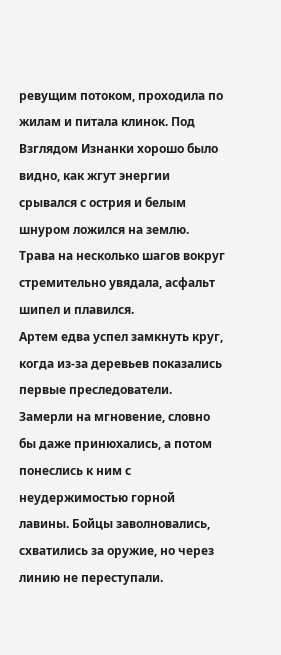ревущим потоком, проходила по жилам и питала клинок. Под Взглядом Изнанки хорошо было видно, как жгут энергии срывался с острия и белым шнуром ложился на землю. Трава на несколько шагов вокруг стремительно увядала, асфальт шипел и плавился.
Артем едва успел замкнуть круг, когда из-за деревьев показались первые преследователи. Замерли на мгновение, словно бы даже принюхались, а потом понеслись к ним с неудержимостью горной лавины. Бойцы заволновались, схватились за оружие, но через линию не переступали.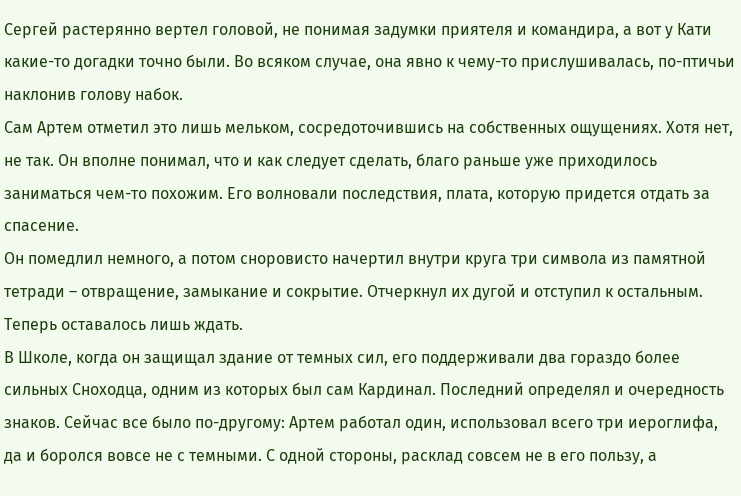Сергей растерянно вертел головой, не понимая задумки приятеля и командира, а вот у Кати какие-то догадки точно были. Во всяком случае, она явно к чему-то прислушивалась, по-птичьи наклонив голову набок.
Сам Артем отметил это лишь мельком, сосредоточившись на собственных ощущениях. Хотя нет, не так. Он вполне понимал, что и как следует сделать, благо раньше уже приходилось заниматься чем-то похожим. Его волновали последствия, плата, которую придется отдать за спасение.
Он помедлил немного, а потом сноровисто начертил внутри круга три символа из памятной тетради – отвращение, замыкание и сокрытие. Отчеркнул их дугой и отступил к остальным. Теперь оставалось лишь ждать.
В Школе, когда он защищал здание от темных сил, его поддерживали два гораздо более сильных Сноходца, одним из которых был сам Кардинал. Последний определял и очередность знаков. Сейчас все было по-другому: Артем работал один, использовал всего три иероглифа, да и боролся вовсе не с темными. С одной стороны, расклад совсем не в его пользу, а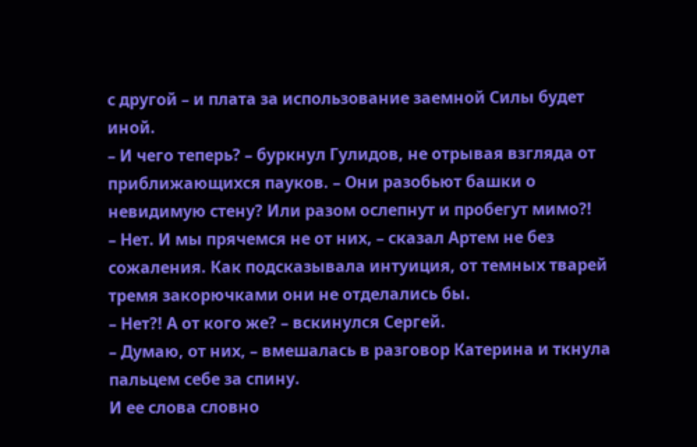с другой – и плата за использование заемной Силы будет иной.
– И чего теперь? – буркнул Гулидов, не отрывая взгляда от приближающихся пауков. – Они разобьют башки о невидимую стену? Или разом ослепнут и пробегут мимо?!
– Нет. И мы прячемся не от них, – сказал Артем не без сожаления. Как подсказывала интуиция, от темных тварей тремя закорючками они не отделались бы.
– Нет?! А от кого же? – вскинулся Сергей.
– Думаю, от них, – вмешалась в разговор Катерина и ткнула пальцем себе за спину.
И ее слова словно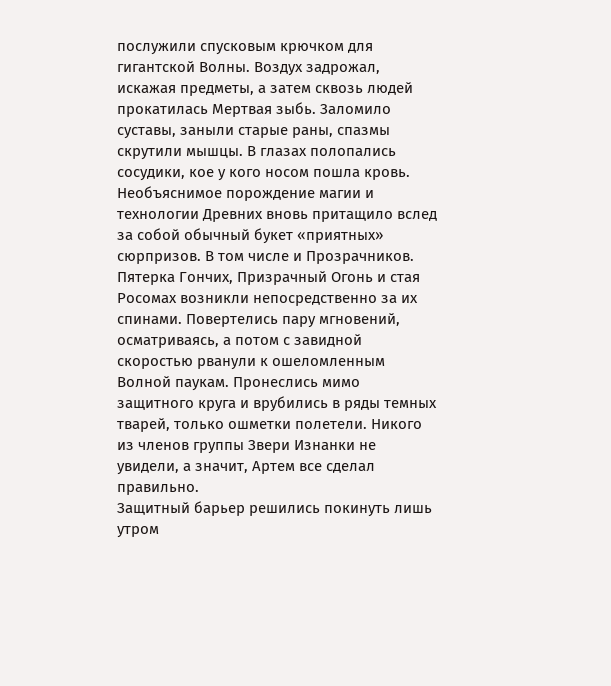послужили спусковым крючком для гигантской Волны. Воздух задрожал, искажая предметы, а затем сквозь людей прокатилась Мертвая зыбь. Заломило суставы, заныли старые раны, спазмы скрутили мышцы. В глазах полопались сосудики, кое у кого носом пошла кровь. Необъяснимое порождение магии и технологии Древних вновь притащило вслед за собой обычный букет «приятных» сюрпризов. В том числе и Прозрачников.
Пятерка Гончих, Призрачный Огонь и стая Росомах возникли непосредственно за их спинами. Повертелись пару мгновений, осматриваясь, а потом с завидной скоростью рванули к ошеломленным Волной паукам. Пронеслись мимо защитного круга и врубились в ряды темных тварей, только ошметки полетели. Никого из членов группы Звери Изнанки не увидели, а значит, Артем все сделал правильно.
Защитный барьер решились покинуть лишь утром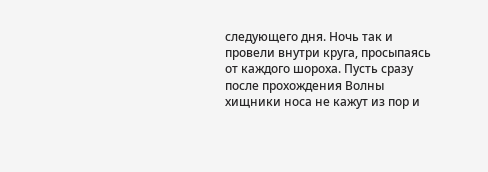следующего дня. Ночь так и провели внутри круга, просыпаясь от каждого шороха. Пусть сразу после прохождения Волны хищники носа не кажут из пор и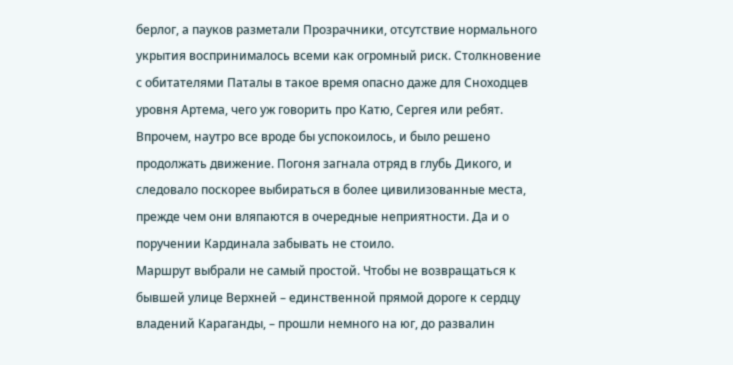берлог, а пауков разметали Прозрачники, отсутствие нормального укрытия воспринималось всеми как огромный риск. Столкновение с обитателями Паталы в такое время опасно даже для Сноходцев уровня Артема, чего уж говорить про Катю, Сергея или ребят.
Впрочем, наутро все вроде бы успокоилось, и было решено продолжать движение. Погоня загнала отряд в глубь Дикого, и следовало поскорее выбираться в более цивилизованные места, прежде чем они вляпаются в очередные неприятности. Да и о поручении Кардинала забывать не стоило.
Маршрут выбрали не самый простой. Чтобы не возвращаться к бывшей улице Верхней – единственной прямой дороге к сердцу владений Караганды, – прошли немного на юг, до развалин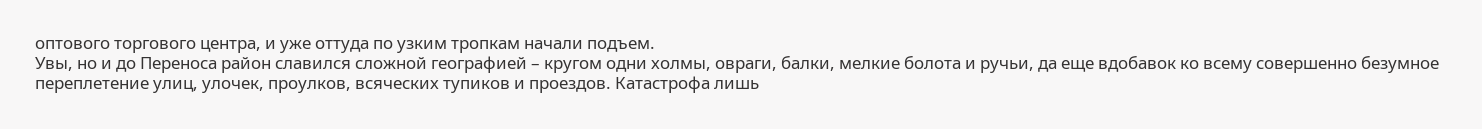оптового торгового центра, и уже оттуда по узким тропкам начали подъем.
Увы, но и до Переноса район славился сложной географией – кругом одни холмы, овраги, балки, мелкие болота и ручьи, да еще вдобавок ко всему совершенно безумное переплетение улиц, улочек, проулков, всяческих тупиков и проездов. Катастрофа лишь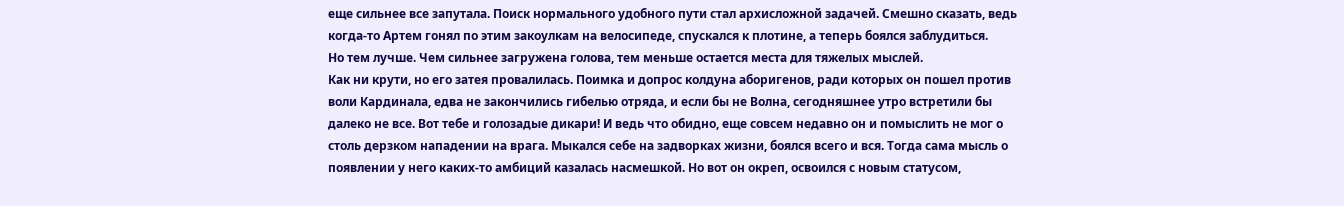еще сильнее все запутала. Поиск нормального удобного пути стал архисложной задачей. Смешно сказать, ведь когда-то Артем гонял по этим закоулкам на велосипеде, спускался к плотине, а теперь боялся заблудиться.
Но тем лучше. Чем сильнее загружена голова, тем меньше остается места для тяжелых мыслей.
Как ни крути, но его затея провалилась. Поимка и допрос колдуна аборигенов, ради которых он пошел против воли Кардинала, едва не закончились гибелью отряда, и если бы не Волна, сегодняшнее утро встретили бы далеко не все. Вот тебе и голозадые дикари! И ведь что обидно, еще совсем недавно он и помыслить не мог о столь дерзком нападении на врага. Мыкался себе на задворках жизни, боялся всего и вся. Тогда сама мысль о появлении у него каких-то амбиций казалась насмешкой. Но вот он окреп, освоился с новым статусом,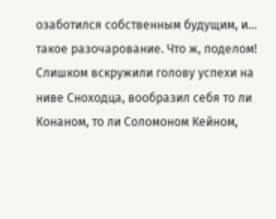озаботился собственным будущим, и… такое разочарование. Что ж, поделом! Слишком вскружили голову успехи на ниве Сноходца, вообразил себя то ли Конаном, то ли Соломоном Кейном,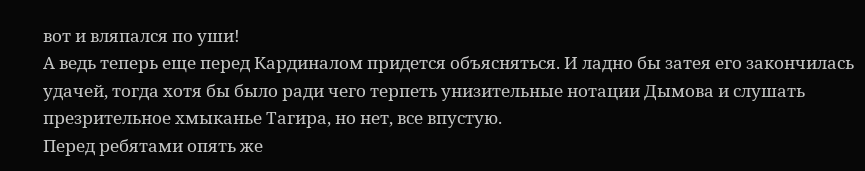вот и вляпался по уши!
А ведь теперь еще перед Кардиналом придется объясняться. И ладно бы затея его закончилась удачей, тогда хотя бы было ради чего терпеть унизительные нотации Дымова и слушать презрительное хмыканье Тагира, но нет, все впустую.
Перед ребятами опять же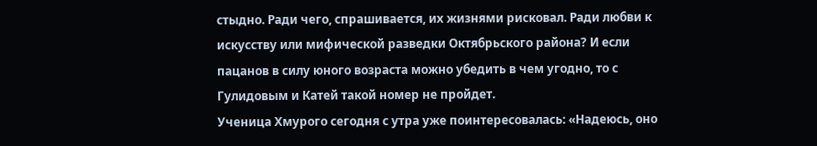стыдно. Ради чего, спрашивается, их жизнями рисковал. Ради любви к искусству или мифической разведки Октябрьского района? И если пацанов в силу юного возраста можно убедить в чем угодно, то с Гулидовым и Катей такой номер не пройдет.
Ученица Хмурого сегодня с утра уже поинтересовалась: «Надеюсь, оно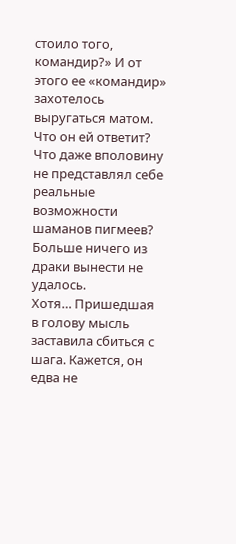стоило того, командир?» И от этого ее «командир» захотелось выругаться матом. Что он ей ответит? Что даже вполовину не представлял себе реальные возможности шаманов пигмеев? Больше ничего из драки вынести не удалось.
Хотя… Пришедшая в голову мысль заставила сбиться с шага. Кажется, он едва не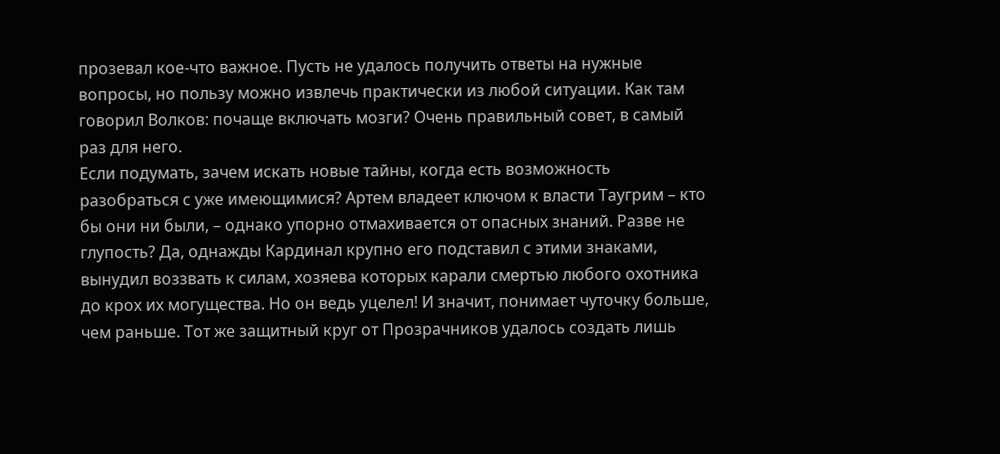прозевал кое-что важное. Пусть не удалось получить ответы на нужные вопросы, но пользу можно извлечь практически из любой ситуации. Как там говорил Волков: почаще включать мозги? Очень правильный совет, в самый раз для него.
Если подумать, зачем искать новые тайны, когда есть возможность разобраться с уже имеющимися? Артем владеет ключом к власти Таугрим – кто бы они ни были, – однако упорно отмахивается от опасных знаний. Разве не глупость? Да, однажды Кардинал крупно его подставил с этими знаками, вынудил воззвать к силам, хозяева которых карали смертью любого охотника до крох их могущества. Но он ведь уцелел! И значит, понимает чуточку больше, чем раньше. Тот же защитный круг от Прозрачников удалось создать лишь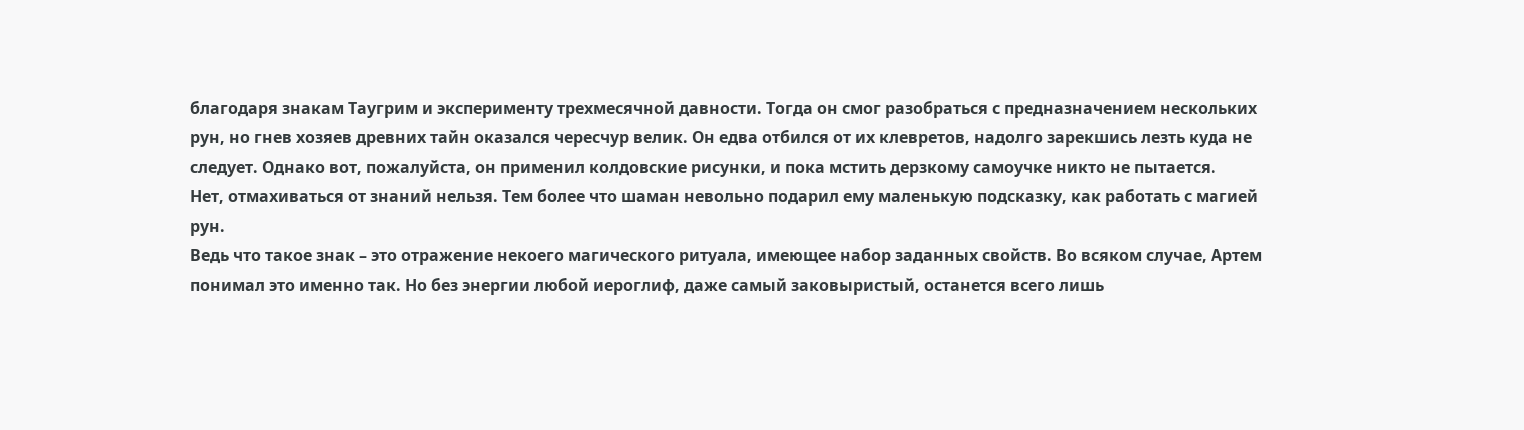благодаря знакам Таугрим и эксперименту трехмесячной давности. Тогда он смог разобраться с предназначением нескольких рун, но гнев хозяев древних тайн оказался чересчур велик. Он едва отбился от их клевретов, надолго зарекшись лезть куда не следует. Однако вот, пожалуйста, он применил колдовские рисунки, и пока мстить дерзкому самоучке никто не пытается.
Нет, отмахиваться от знаний нельзя. Тем более что шаман невольно подарил ему маленькую подсказку, как работать с магией рун.
Ведь что такое знак – это отражение некоего магического ритуала, имеющее набор заданных свойств. Во всяком случае, Артем понимал это именно так. Но без энергии любой иероглиф, даже самый заковыристый, останется всего лишь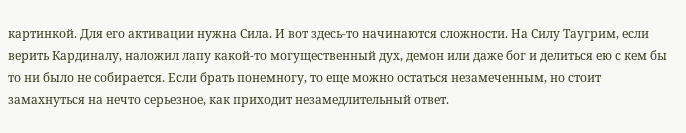картинкой. Для его активации нужна Сила. И вот здесь-то начинаются сложности. На Силу Таугрим, если верить Кардиналу, наложил лапу какой-то могущественный дух, демон или даже бог и делиться ею с кем бы то ни было не собирается. Если брать понемногу, то еще можно остаться незамеченным, но стоит замахнуться на нечто серьезное, как приходит незамедлительный ответ.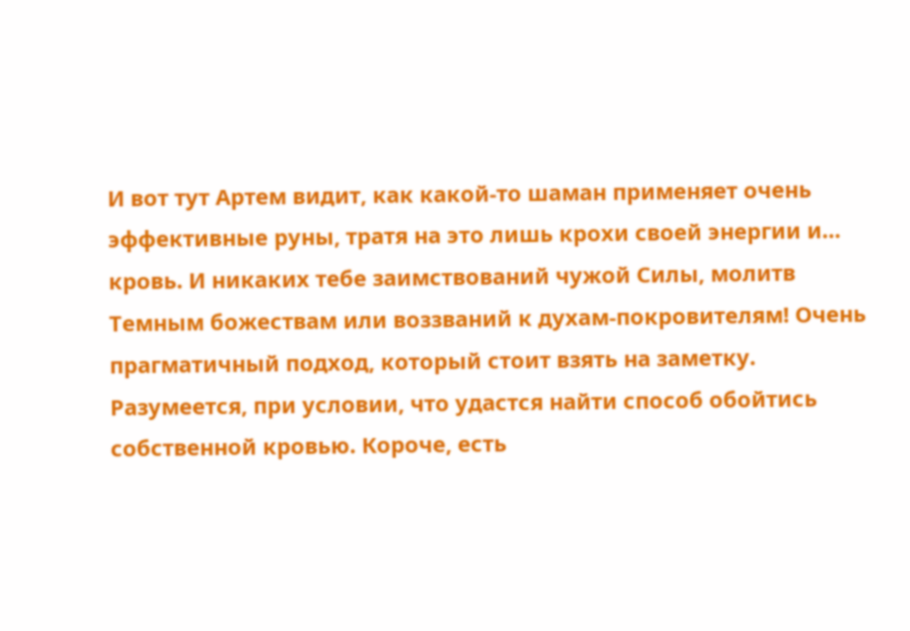И вот тут Артем видит, как какой-то шаман применяет очень эффективные руны, тратя на это лишь крохи своей энергии и… кровь. И никаких тебе заимствований чужой Силы, молитв Темным божествам или воззваний к духам-покровителям! Очень прагматичный подход, который стоит взять на заметку. Разумеется, при условии, что удастся найти способ обойтись собственной кровью. Короче, есть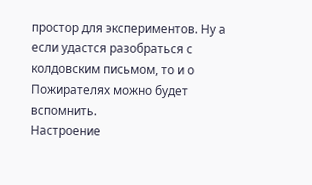простор для экспериментов. Ну а если удастся разобраться с колдовским письмом, то и о Пожирателях можно будет вспомнить.
Настроение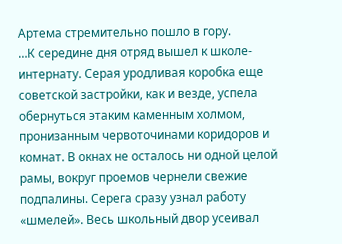Артема стремительно пошло в гору.
…К середине дня отряд вышел к школе-интернату. Серая уродливая коробка еще советской застройки, как и везде, успела обернуться этаким каменным холмом, пронизанным червоточинами коридоров и комнат. В окнах не осталось ни одной целой рамы, вокруг проемов чернели свежие подпалины. Серега сразу узнал работу «шмелей». Весь школьный двор усеивал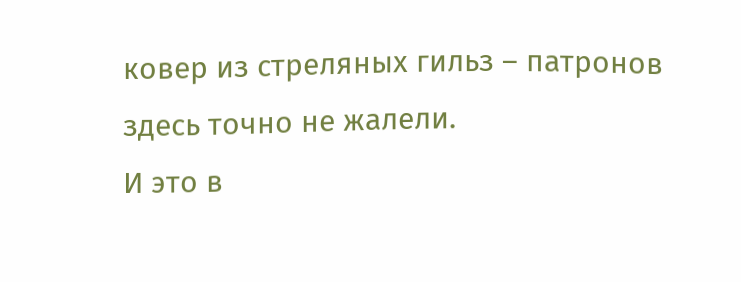ковер из стреляных гильз – патронов здесь точно не жалели.
И это в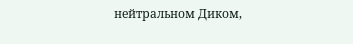нейтральном Диком,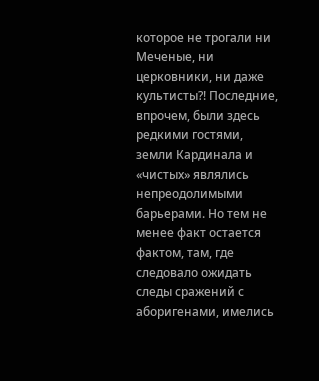которое не трогали ни Меченые, ни церковники, ни даже культисты?! Последние, впрочем, были здесь редкими гостями, земли Кардинала и «чистых» являлись непреодолимыми барьерами. Но тем не менее факт остается фактом, там, где следовало ожидать следы сражений с аборигенами, имелись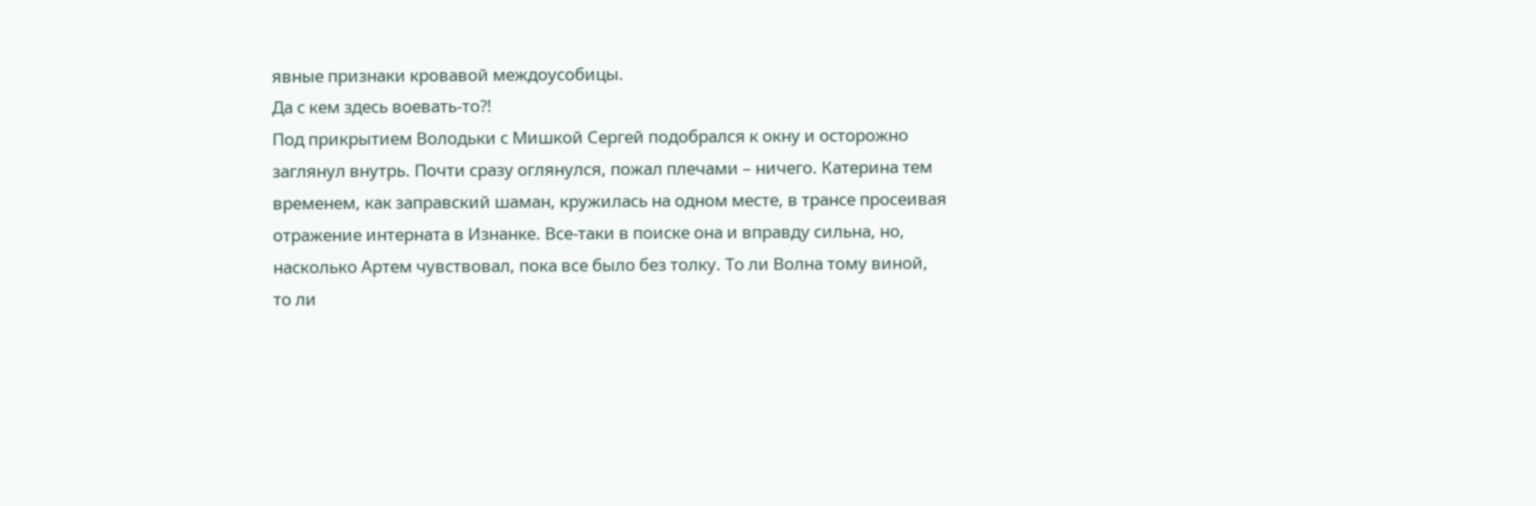явные признаки кровавой междоусобицы.
Да с кем здесь воевать-то?!
Под прикрытием Володьки с Мишкой Сергей подобрался к окну и осторожно заглянул внутрь. Почти сразу оглянулся, пожал плечами – ничего. Катерина тем временем, как заправский шаман, кружилась на одном месте, в трансе просеивая отражение интерната в Изнанке. Все-таки в поиске она и вправду сильна, но, насколько Артем чувствовал, пока все было без толку. То ли Волна тому виной, то ли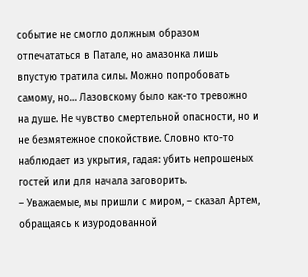событие не смогло должным образом отпечататься в Патале, но амазонка лишь впустую тратила силы. Можно попробовать самому, но… Лазовскому было как-то тревожно на душе. Не чувство смертельной опасности, но и не безмятежное спокойствие. Словно кто-то наблюдает из укрытия, гадая: убить непрошеных гостей или для начала заговорить.
– Уважаемые, мы пришли с миром, – сказал Артем, обращаясь к изуродованной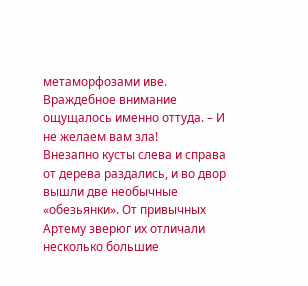метаморфозами иве. Враждебное внимание ощущалось именно оттуда. – И не желаем вам зла!
Внезапно кусты слева и справа от дерева раздались, и во двор вышли две необычные «обезьянки». От привычных Артему зверюг их отличали несколько большие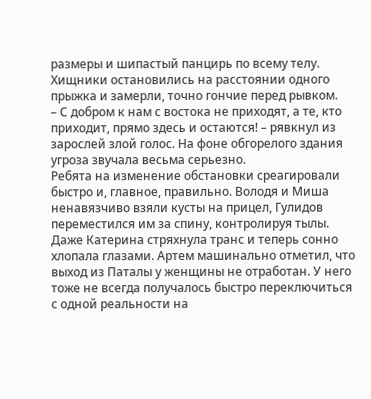размеры и шипастый панцирь по всему телу. Хищники остановились на расстоянии одного прыжка и замерли, точно гончие перед рывком.
– С добром к нам с востока не приходят, а те, кто приходит, прямо здесь и остаются! – рявкнул из зарослей злой голос. На фоне обгорелого здания угроза звучала весьма серьезно.
Ребята на изменение обстановки среагировали быстро и, главное, правильно. Володя и Миша ненавязчиво взяли кусты на прицел, Гулидов переместился им за спину, контролируя тылы. Даже Катерина стряхнула транс и теперь сонно хлопала глазами. Артем машинально отметил, что выход из Паталы у женщины не отработан. У него тоже не всегда получалось быстро переключиться с одной реальности на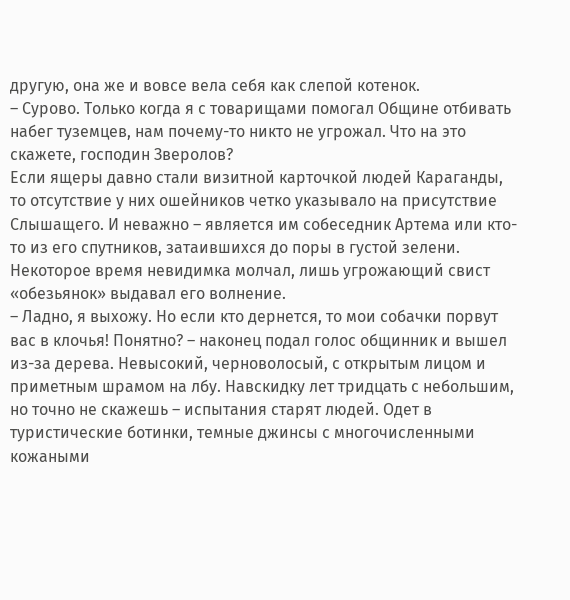другую, она же и вовсе вела себя как слепой котенок.
– Сурово. Только когда я с товарищами помогал Общине отбивать набег туземцев, нам почему-то никто не угрожал. Что на это скажете, господин Зверолов?
Если ящеры давно стали визитной карточкой людей Караганды, то отсутствие у них ошейников четко указывало на присутствие Слышащего. И неважно – является им собеседник Артема или кто-то из его спутников, затаившихся до поры в густой зелени.
Некоторое время невидимка молчал, лишь угрожающий свист «обезьянок» выдавал его волнение.
– Ладно, я выхожу. Но если кто дернется, то мои собачки порвут вас в клочья! Понятно? – наконец подал голос общинник и вышел из-за дерева. Невысокий, черноволосый, с открытым лицом и приметным шрамом на лбу. Навскидку лет тридцать с небольшим, но точно не скажешь – испытания старят людей. Одет в туристические ботинки, темные джинсы с многочисленными кожаными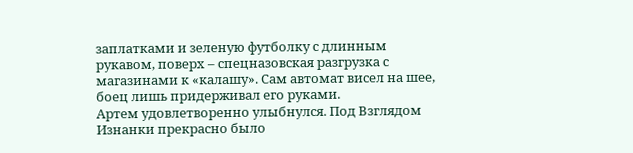заплатками и зеленую футболку с длинным рукавом, поверх – спецназовская разгрузка с магазинами к «калашу». Сам автомат висел на шее, боец лишь придерживал его руками.
Артем удовлетворенно улыбнулся. Под Взглядом Изнанки прекрасно было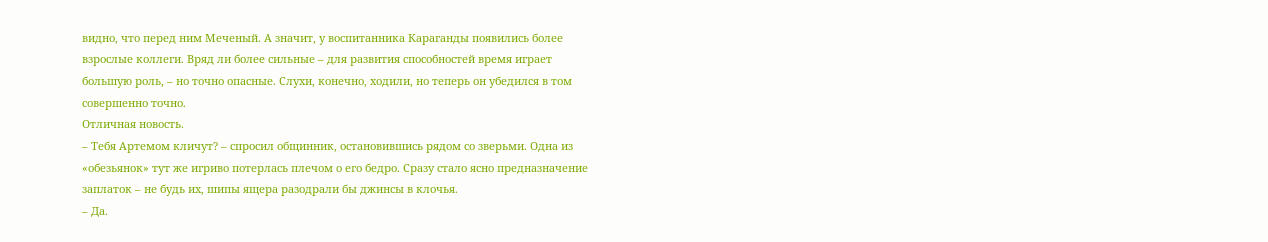видно, что перед ним Меченый. А значит, у воспитанника Караганды появились более взрослые коллеги. Вряд ли более сильные – для развития способностей время играет большую роль, – но точно опасные. Слухи, конечно, ходили, но теперь он убедился в том совершенно точно.
Отличная новость.
– Тебя Артемом кличут? – спросил общинник, остановившись рядом со зверьми. Одна из «обезьянок» тут же игриво потерлась плечом о его бедро. Сразу стало ясно предназначение заплаток – не будь их, шипы ящера разодрали бы джинсы в клочья.
– Да.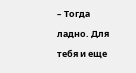– Тогда ладно. Для тебя и еще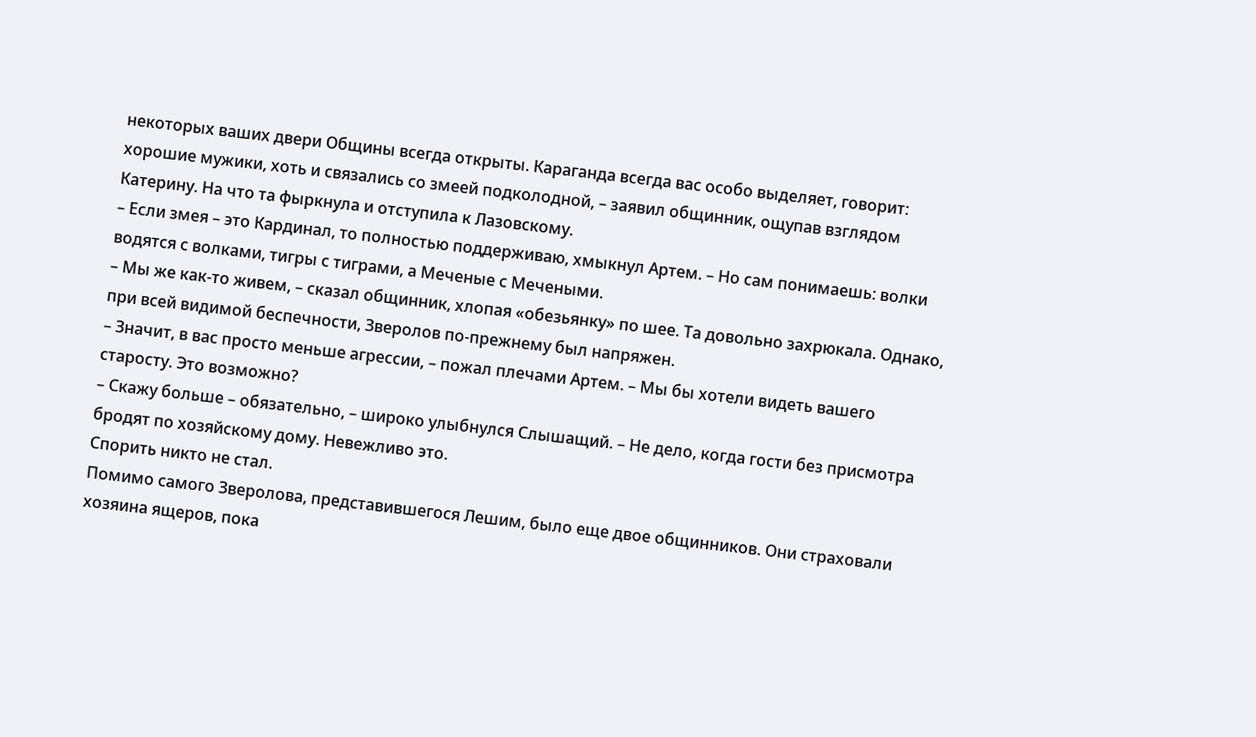некоторых ваших двери Общины всегда открыты. Караганда всегда вас особо выделяет, говорит: хорошие мужики, хоть и связались со змеей подколодной, – заявил общинник, ощупав взглядом Катерину. На что та фыркнула и отступила к Лазовскому.
– Если змея – это Кардинал, то полностью поддерживаю, хмыкнул Артем. – Но сам понимаешь: волки водятся с волками, тигры с тиграми, а Меченые с Мечеными.
– Мы же как-то живем, – сказал общинник, хлопая «обезьянку» по шее. Та довольно захрюкала. Однако, при всей видимой беспечности, Зверолов по-прежнему был напряжен.
– Значит, в вас просто меньше агрессии, – пожал плечами Артем. – Мы бы хотели видеть вашего старосту. Это возможно?
– Скажу больше – обязательно, – широко улыбнулся Слышащий. – Не дело, когда гости без присмотра бродят по хозяйскому дому. Невежливо это.
Спорить никто не стал.
Помимо самого Зверолова, представившегося Лешим, было еще двое общинников. Они страховали хозяина ящеров, пока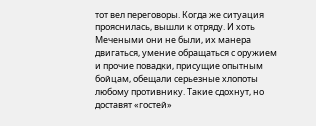тот вел переговоры. Когда же ситуация прояснилась, вышли к отряду. И хоть Мечеными они не были, их манера двигаться, умение обращаться с оружием и прочие повадки, присущие опытным бойцам, обещали серьезные хлопоты любому противнику. Такие сдохнут, но доставят «гостей»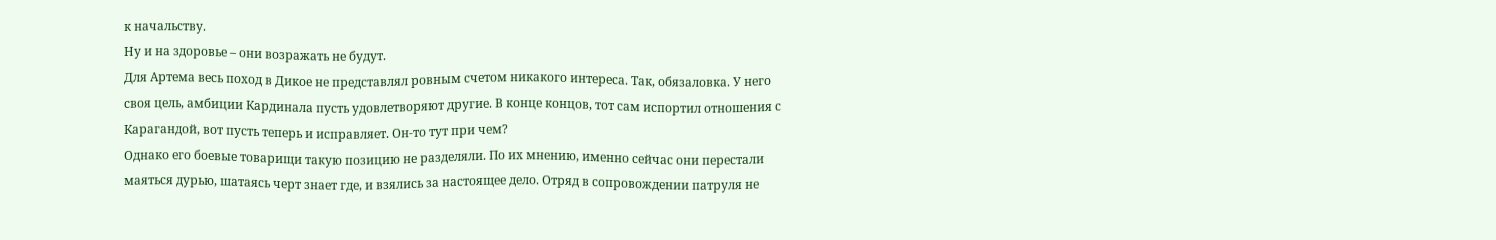к начальству.
Ну и на здоровье – они возражать не будут.
Для Артема весь поход в Дикое не представлял ровным счетом никакого интереса. Так, обязаловка. У него своя цель, амбиции Кардинала пусть удовлетворяют другие. В конце концов, тот сам испортил отношения с Карагандой, вот пусть теперь и исправляет. Он-то тут при чем?
Однако его боевые товарищи такую позицию не разделяли. По их мнению, именно сейчас они перестали маяться дурью, шатаясь черт знает где, и взялись за настоящее дело. Отряд в сопровождении патруля не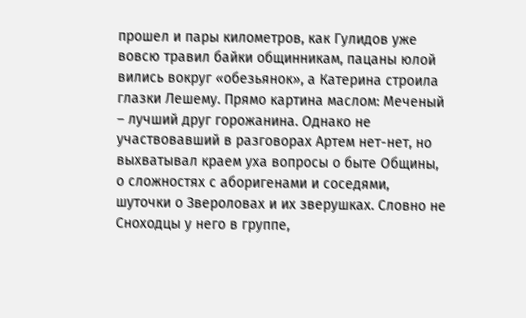прошел и пары километров, как Гулидов уже вовсю травил байки общинникам, пацаны юлой вились вокруг «обезьянок», а Катерина строила глазки Лешему. Прямо картина маслом: Меченый – лучший друг горожанина. Однако не участвовавший в разговорах Артем нет-нет, но выхватывал краем уха вопросы о быте Общины, о сложностях с аборигенами и соседями, шуточки о Звероловах и их зверушках. Словно не Сноходцы у него в группе,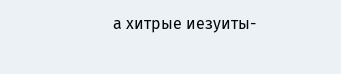а хитрые иезуиты-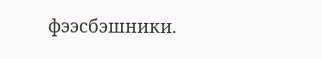фээсбэшники.